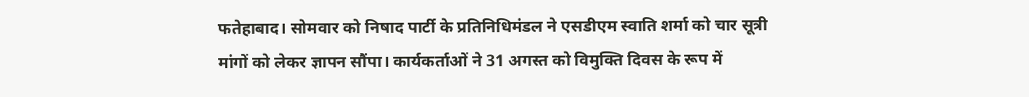फतेहाबाद। सोमवार को निषाद पार्टी के प्रतिनिधिमंडल ने एसडीएम स्वाति शर्मा को चार सूत्री मांगों को लेकर ज्ञापन सौंपा। कार्यकर्ताओं ने 31 अगस्त को विमुक्ति दिवस के रूप में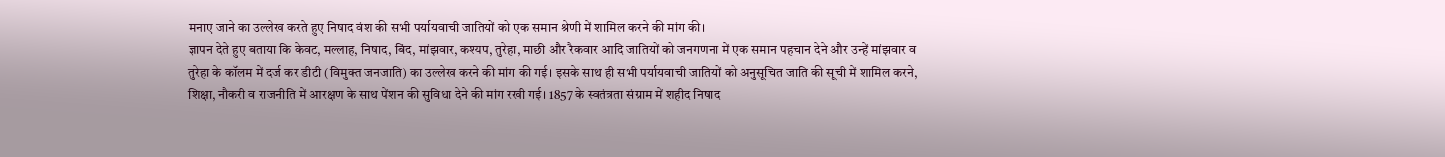मनाए जाने का उल्लेख करते हुए निषाद वंश की सभी पर्यायवाची जातियों को एक समान श्रेणी में शामिल करने की मांग की।
ज्ञापन देते हुए बताया कि केवट, मल्लाह, निषाद, बिंद, मांझवार, कश्यप, तुरेहा, माछी और रैकवार आदि जातियों को जनगणना में एक समान पहचान देने और उन्हें मांझवार व तुरेहा के कॉलम में दर्ज कर डीटी (विमुक्त जनजाति) का उल्लेख करने की मांग की गई। इसके साथ ही सभी पर्यायवाची जातियों को अनुसूचित जाति की सूची में शामिल करने, शिक्षा, नौकरी व राजनीति में आरक्षण के साथ पेंशन की सुविधा देने की मांग रखी गई। 1857 के स्वतंत्रता संग्राम में शहीद निषाद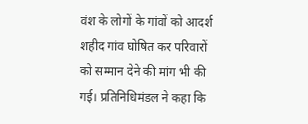वंश के लोगों के गांवों को आदर्श शहीद गांव घोषित कर परिवारों को सम्मान देने की मांग भी की गई। प्रतिनिधिमंडल ने कहा कि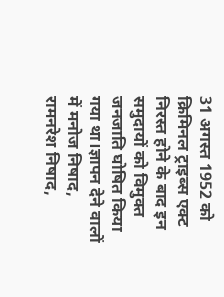31 अगस्त 1952 को क्रिमिनल ट्राइब्स एक्ट निरस्त होने के बाद इन समुदायों को विमुक्त जनजाति घोषित किया गया था।ज्ञापन देने वालों में मनोज निषाद, रामनरेश निषाद,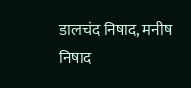डालचंद निषाद, मनीष निषाद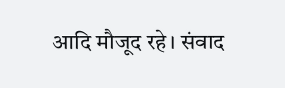आदि मौजूद रहे। संवाद